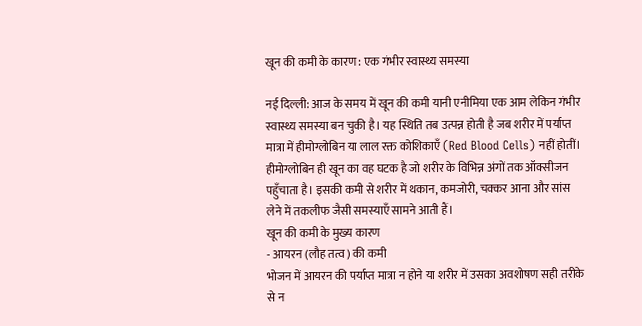खून की कमी के कारण : एक गंभीर स्वास्थ्य समस्या

नई दिल्ली: आज के समय में खून की कमी यानी एनीमिया एक आम लेकिन गंभीर स्वास्थ्य समस्या बन चुकी है। यह स्थिति तब उत्पन्न होती है जब शरीर में पर्याप्त मात्रा में हीमोग्लोबिन या लाल रक्त कोशिकाएँ (Red Blood Cells) नहीं होतीं। हीमोग्लोबिन ही खून का वह घटक है जो शरीर के विभिन्न अंगों तक ऑक्सीजन पहुँचाता है। इसकी कमी से शरीर में थकान, कमजोरी, चक्कर आना और सांस लेने में तकलीफ जैसी समस्याएँ सामने आती हैं।
खून की कमी के मुख्य कारण
- आयरन (लौह तत्व) की कमी
भोजन में आयरन की पर्याप्त मात्रा न होने या शरीर में उसका अवशोषण सही तरीके से न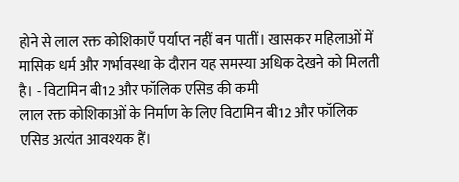होने से लाल रक्त कोशिकाएँ पर्याप्त नहीं बन पातीं। खासकर महिलाओं में मासिक धर्म और गर्भावस्था के दौरान यह समस्या अधिक देखने को मिलती है। - विटामिन बी12 और फॉलिक एसिड की कमी
लाल रक्त कोशिकाओं के निर्माण के लिए विटामिन बी12 और फॉलिक एसिड अत्यंत आवश्यक हैं।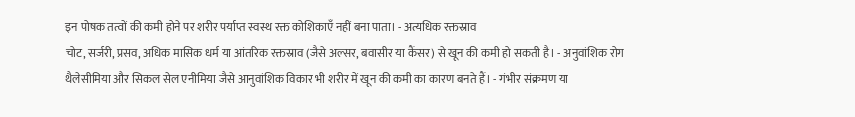इन पोषक तत्वों की कमी होने पर शरीर पर्याप्त स्वस्थ रक्त कोशिकाएँ नहीं बना पाता। - अत्यधिक रक्तस्राव
चोट, सर्जरी, प्रसव, अधिक मासिक धर्म या आंतरिक रक्तस्राव (जैसे अल्सर, बवासीर या कैंसर) से खून की कमी हो सकती है। - अनुवांशिक रोग
थैलेसीमिया और सिकल सेल एनीमिया जैसे आनुवांशिक विकार भी शरीर में खून की कमी का कारण बनते हैं। - गंभीर संक्रमण या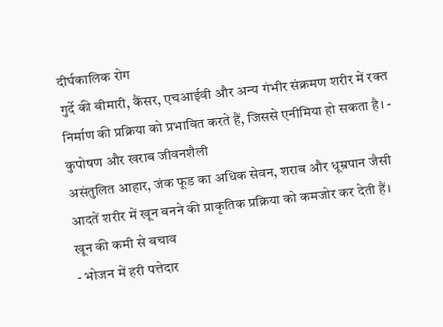दीर्घकालिक रोग
गुर्दे की बीमारी, कैंसर, एचआईवी और अन्य गंभीर संक्रमण शरीर में रक्त निर्माण की प्रक्रिया को प्रभावित करते हैं, जिससे एनीमिया हो सकता है। - कुपोषण और खराब जीवनशैली
असंतुलित आहार, जंक फूड का अधिक सेवन, शराब और धूम्रपान जैसी आदतें शरीर में खून बनने की प्राकृतिक प्रक्रिया को कमजोर कर देती हैं।
खून की कमी से बचाव
- भोजन में हरी पत्तेदार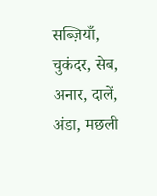सब्ज़ियाँ, चुकंदर, सेब, अनार, दालें, अंडा, मछली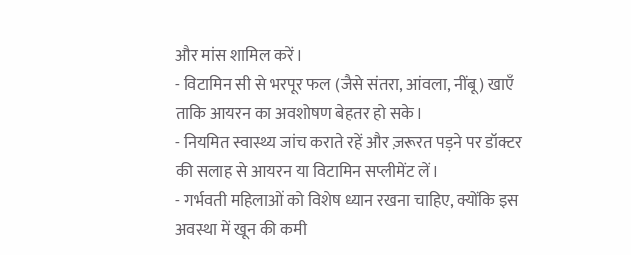और मांस शामिल करें।
- विटामिन सी से भरपूर फल (जैसे संतरा, आंवला, नींबू) खाएँ ताकि आयरन का अवशोषण बेहतर हो सके।
- नियमित स्वास्थ्य जांच कराते रहें और ज़रूरत पड़ने पर डॉक्टर की सलाह से आयरन या विटामिन सप्लीमेंट लें।
- गर्भवती महिलाओं को विशेष ध्यान रखना चाहिए, क्योंकि इस अवस्था में खून की कमी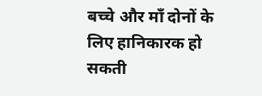बच्चे और माँ दोनों के लिए हानिकारक हो सकती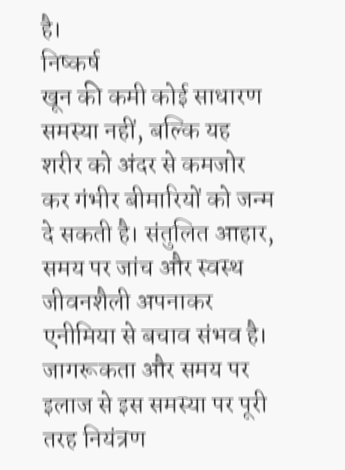है।
निष्कर्ष
खून की कमी कोई साधारण समस्या नहीं, बल्कि यह शरीर को अंदर से कमजोर कर गंभीर बीमारियों को जन्म दे सकती है। संतुलित आहार, समय पर जांच और स्वस्थ जीवनशैली अपनाकर एनीमिया से बचाव संभव है। जागरूकता और समय पर इलाज से इस समस्या पर पूरी तरह नियंत्रण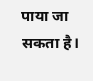पाया जा सकता है।